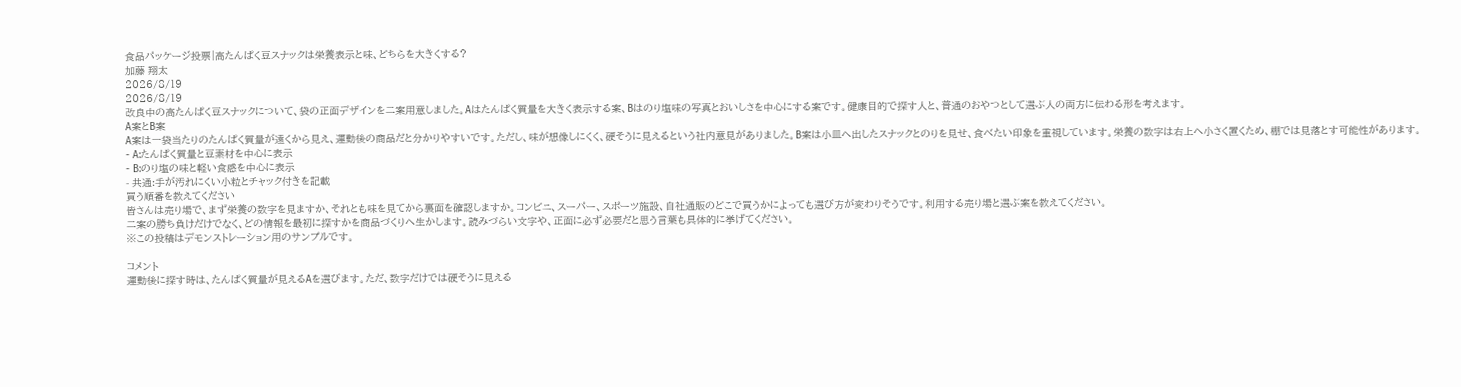食品パッケージ投票|高たんぱく豆スナックは栄養表示と味、どちらを大きくする?
加藤 翔太
2026/8/19
2026/8/19
改良中の高たんぱく豆スナックについて、袋の正面デザインを二案用意しました。Aはたんぱく質量を大きく表示する案、Bはのり塩味の写真とおいしさを中心にする案です。健康目的で探す人と、普通のおやつとして選ぶ人の両方に伝わる形を考えます。
A案とB案
A案は一袋当たりのたんぱく質量が遠くから見え、運動後の商品だと分かりやすいです。ただし、味が想像しにくく、硬そうに見えるという社内意見がありました。B案は小皿へ出したスナックとのりを見せ、食べたい印象を重視しています。栄養の数字は右上へ小さく置くため、棚では見落とす可能性があります。
- A:たんぱく質量と豆素材を中心に表示
- B:のり塩の味と軽い食感を中心に表示
- 共通:手が汚れにくい小粒とチャック付きを記載
買う順番を教えてください
皆さんは売り場で、まず栄養の数字を見ますか、それとも味を見てから裏面を確認しますか。コンビニ、スーパー、スポーツ施設、自社通販のどこで買うかによっても選び方が変わりそうです。利用する売り場と選ぶ案を教えてください。
二案の勝ち負けだけでなく、どの情報を最初に探すかを商品づくりへ生かします。読みづらい文字や、正面に必ず必要だと思う言葉も具体的に挙げてください。
※この投稿はデモンストレーション用のサンプルです。

コメント
運動後に探す時は、たんぱく質量が見えるAを選びます。ただ、数字だけでは硬そうに見える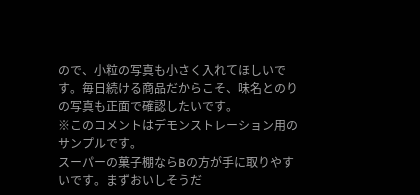ので、小粒の写真も小さく入れてほしいです。毎日続ける商品だからこそ、味名とのりの写真も正面で確認したいです。
※このコメントはデモンストレーション用のサンプルです。
スーパーの菓子棚ならBの方が手に取りやすいです。まずおいしそうだ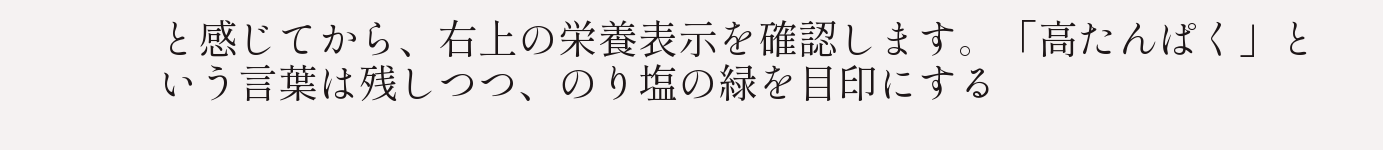と感じてから、右上の栄養表示を確認します。「高たんぱく」という言葉は残しつつ、のり塩の緑を目印にする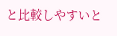と比較しやすいと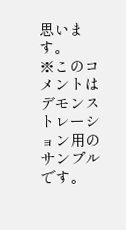思います。
※このコメントはデモンストレーション用のサンプルです。